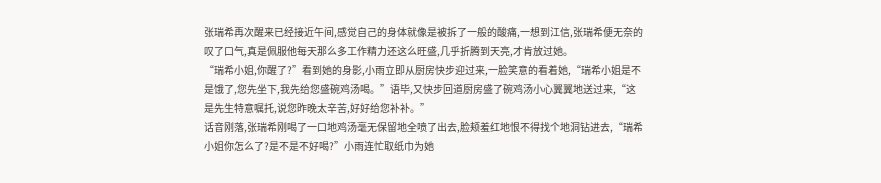张瑞希再次醒来已经接近午间,感觉自己的身体就像是被拆了一般的酸痛,一想到江信,张瑞希便无奈的叹了口气,真是佩服他每天那么多工作精力还这么旺盛,几乎折腾到天亮,才肯放过她。
“瑞希小姐,你醒了?”看到她的身影,小雨立即从厨房快步迎过来,一脸笑意的看着她,“瑞希小姐是不是饿了,您先坐下,我先给您盛碗鸡汤喝。”语毕,又快步回道厨房盛了碗鸡汤小心翼翼地送过来,“这是先生特意嘱托,说您昨晚太辛苦,好好给您补补。”
话音刚落,张瑞希刚喝了一口地鸡汤毫无保留地全喷了出去,脸颊羞红地恨不得找个地洞钻进去,“瑞希小姐你怎么了?是不是不好喝?”小雨连忙取纸巾为她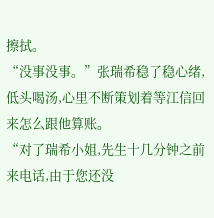擦拭。
“没事没事。”张瑞希稳了稳心绪,低头喝汤,心里不断策划着等江信回来怎么跟他算账。
“对了瑞希小姐,先生十几分钟之前来电话,由于您还没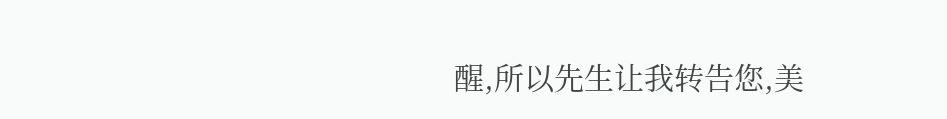醒,所以先生让我转告您,美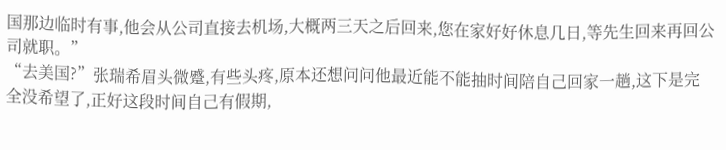国那边临时有事,他会从公司直接去机场,大概两三天之后回来,您在家好好休息几日,等先生回来再回公司就职。”
“去美国?”张瑞希眉头微蹙,有些头疼,原本还想问问他最近能不能抽时间陪自己回家一趟,这下是完全没希望了,正好这段时间自己有假期,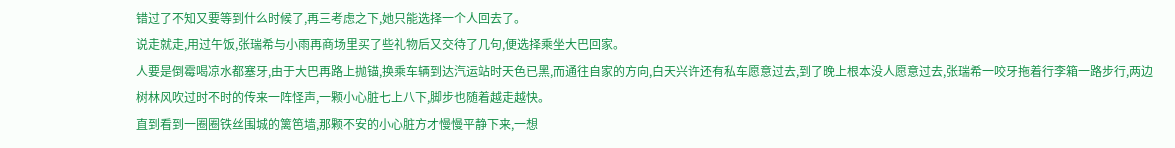错过了不知又要等到什么时候了,再三考虑之下,她只能选择一个人回去了。
说走就走,用过午饭,张瑞希与小雨再商场里买了些礼物后又交待了几句,便选择乘坐大巴回家。
人要是倒霉喝凉水都塞牙,由于大巴再路上抛锚,换乘车辆到达汽运站时天色已黑,而通往自家的方向,白天兴许还有私车愿意过去,到了晚上根本没人愿意过去,张瑞希一咬牙拖着行李箱一路步行,两边树林风吹过时不时的传来一阵怪声,一颗小心脏七上八下,脚步也随着越走越快。
直到看到一圈圈铁丝围城的篱笆墙,那颗不安的小心脏方才慢慢平静下来,一想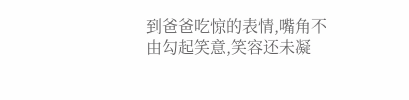到爸爸吃惊的表情,嘴角不由勾起笑意,笑容还未凝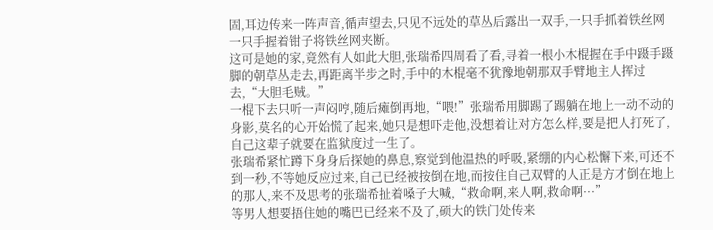固,耳边传来一阵声音,循声望去,只见不远处的草丛后露出一双手,一只手抓着铁丝网一只手握着钳子将铁丝网夹断。
这可是她的家,竟然有人如此大胆,张瑞希四周看了看,寻着一根小木棍握在手中蹑手蹑脚的朝草丛走去,再距离半步之时,手中的木棍毫不犹豫地朝那双手臂地主人挥过去,“大胆毛贼。”
一棍下去只听一声闷哼,随后瘫倒再地,“喂!”张瑞希用脚踢了踢躺在地上一动不动的身影,莫名的心开始慌了起来,她只是想吓走他,没想着让对方怎么样,要是把人打死了,自己这辈子就要在监狱度过一生了。
张瑞希紧忙蹲下身身后探她的鼻息,察觉到他温热的呼吸,紧绷的内心松懈下来,可还不到一秒,不等她反应过来,自己已经被按倒在地,而按住自己双臂的人正是方才倒在地上的那人,来不及思考的张瑞希扯着嗓子大喊,“救命啊,来人啊,救命啊···”
等男人想要捂住她的嘴巴已经来不及了,硕大的铁门处传来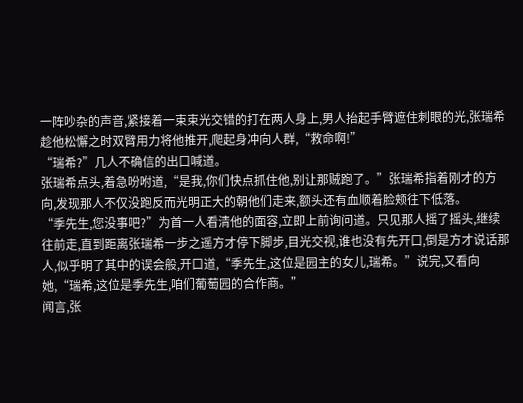一阵吵杂的声音,紧接着一束束光交错的打在两人身上,男人抬起手臂遮住刺眼的光,张瑞希趁他松懈之时双臂用力将他推开,爬起身冲向人群,“救命啊!”
“瑞希?”几人不确信的出口喊道。
张瑞希点头,着急吩咐道,“是我,你们快点抓住他,别让那贼跑了。”张瑞希指着刚才的方向,发现那人不仅没跑反而光明正大的朝他们走来,额头还有血顺着脸颊往下低落。
“季先生,您没事吧?”为首一人看清他的面容,立即上前询问道。只见那人摇了摇头,继续往前走,直到距离张瑞希一步之遥方才停下脚步,目光交视,谁也没有先开口,倒是方才说话那人,似乎明了其中的误会般,开口道,“季先生,这位是园主的女儿,瑞希。”说完,又看向她,“瑞希,这位是季先生,咱们葡萄园的合作商。”
闻言,张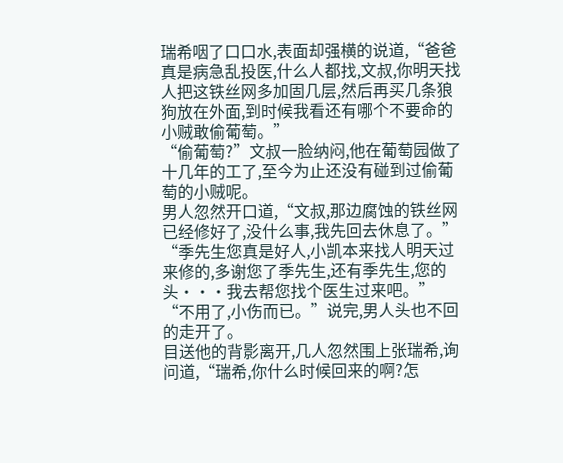瑞希咽了口口水,表面却强横的说道,“爸爸真是病急乱投医,什么人都找,文叔,你明天找人把这铁丝网多加固几层,然后再买几条狼狗放在外面,到时候我看还有哪个不要命的小贼敢偷葡萄。”
“偷葡萄?”文叔一脸纳闷,他在葡萄园做了十几年的工了,至今为止还没有碰到过偷葡萄的小贼呢。
男人忽然开口道,“文叔,那边腐蚀的铁丝网已经修好了,没什么事,我先回去休息了。”
“季先生您真是好人,小凯本来找人明天过来修的,多谢您了季先生,还有季先生,您的头···我去帮您找个医生过来吧。”
“不用了,小伤而已。”说完,男人头也不回的走开了。
目送他的背影离开,几人忽然围上张瑞希,询问道,“瑞希,你什么时候回来的啊?怎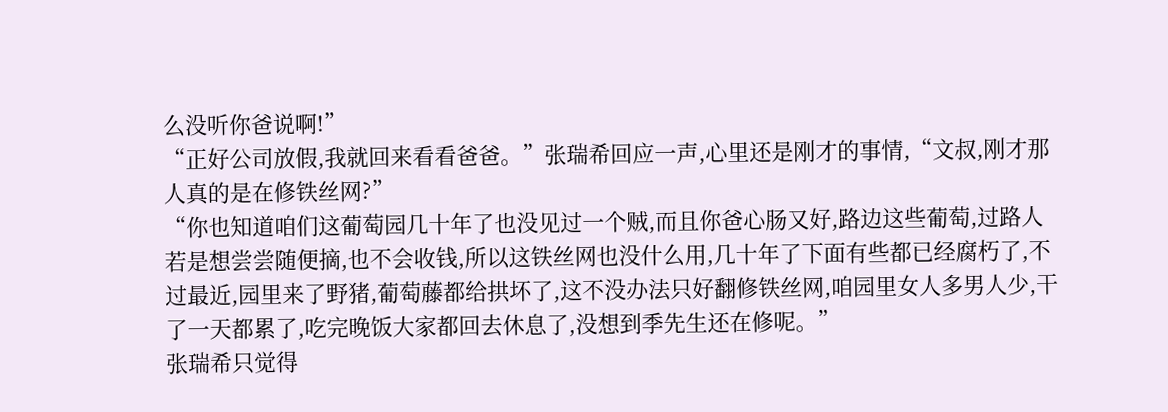么没听你爸说啊!”
“正好公司放假,我就回来看看爸爸。”张瑞希回应一声,心里还是刚才的事情,“文叔,刚才那人真的是在修铁丝网?”
“你也知道咱们这葡萄园几十年了也没见过一个贼,而且你爸心肠又好,路边这些葡萄,过路人若是想尝尝随便摘,也不会收钱,所以这铁丝网也没什么用,几十年了下面有些都已经腐朽了,不过最近,园里来了野猪,葡萄藤都给拱坏了,这不没办法只好翻修铁丝网,咱园里女人多男人少,干了一天都累了,吃完晚饭大家都回去休息了,没想到季先生还在修呢。”
张瑞希只觉得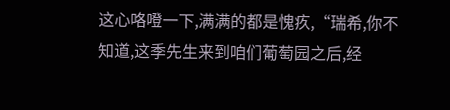这心咯噔一下,满满的都是愧疚,“瑞希,你不知道,这季先生来到咱们葡萄园之后,经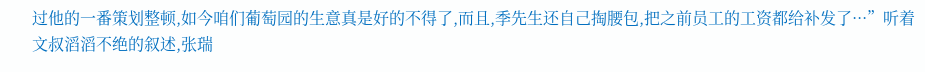过他的一番策划整顿,如今咱们葡萄园的生意真是好的不得了,而且,季先生还自己掏腰包,把之前员工的工资都给补发了···”听着文叔滔滔不绝的叙述,张瑞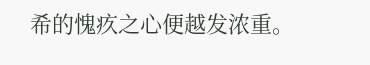希的愧疚之心便越发浓重。